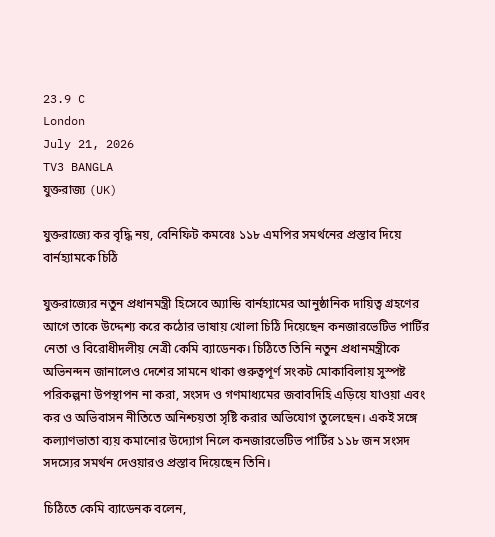23.9 C
London
July 21, 2026
TV3 BANGLA
যুক্তরাজ্য (UK)

যুক্তরাজ্যে কর বৃদ্ধি নয়, বেনিফিট কমবেঃ ১১৮ এমপির সমর্থনের প্রস্তাব দিয়ে বার্নহ্যামকে চিঠি

যুক্তরাজ্যের নতুন প্রধানমন্ত্রী হিসেবে অ্যান্ডি বার্নহ্যামের আনুষ্ঠানিক দায়িত্ব গ্রহণের আগে তাকে উদ্দেশ্য করে কঠোর ভাষায় খোলা চিঠি দিয়েছেন কনজারভেটিভ পার্টির নেতা ও বিরোধীদলীয় নেত্রী কেমি ব্যাডেনক। চিঠিতে তিনি নতুন প্রধানমন্ত্রীকে অভিনন্দন জানালেও দেশের সামনে থাকা গুরুত্বপূর্ণ সংকট মোকাবিলায় সুস্পষ্ট পরিকল্পনা উপস্থাপন না করা, সংসদ ও গণমাধ্যমের জবাবদিহি এড়িয়ে যাওয়া এবং কর ও অভিবাসন নীতিতে অনিশ্চয়তা সৃষ্টি করার অভিযোগ তুলেছেন। একই সঙ্গে কল্যাণভাতা ব্যয় কমানোর উদ্যোগ নিলে কনজারভেটিভ পার্টির ১১৮ জন সংসদ সদস্যের সমর্থন দেওয়ারও প্রস্তাব দিয়েছেন তিনি।

চিঠিতে কেমি ব্যাডেনক বলেন,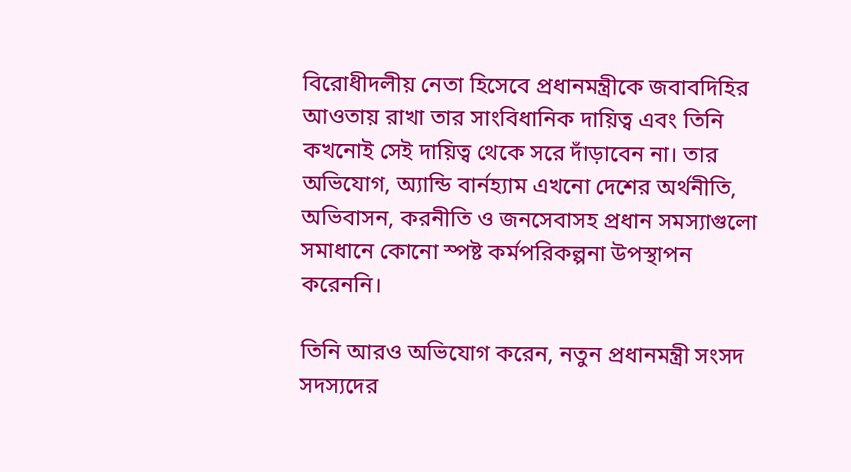বিরোধীদলীয় নেতা হিসেবে প্রধানমন্ত্রীকে জবাবদিহির আওতায় রাখা তার সাংবিধানিক দায়িত্ব এবং তিনি কখনোই সেই দায়িত্ব থেকে সরে দাঁড়াবেন না। তার অভিযোগ, অ্যান্ডি বার্নহ্যাম এখনো দেশের অর্থনীতি, অভিবাসন, করনীতি ও জনসেবাসহ প্রধান সমস্যাগুলো সমাধানে কোনো স্পষ্ট কর্মপরিকল্পনা উপস্থাপন করেননি।

তিনি আরও অভিযোগ করেন, নতুন প্রধানমন্ত্রী সংসদ সদস্যদের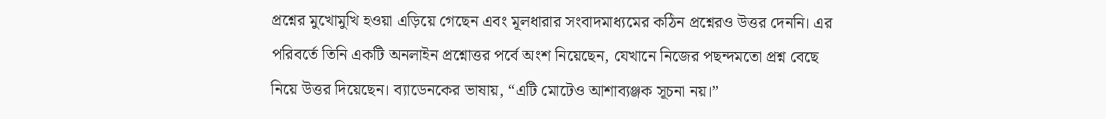প্রশ্নের মুখোমুখি হওয়া এড়িয়ে গেছেন এবং মূলধারার সংবাদমাধ্যমের কঠিন প্রশ্নেরও উত্তর দেননি। এর পরিবর্তে তিনি একটি অনলাইন প্রশ্নোত্তর পর্বে অংশ নিয়েছেন, যেখানে নিজের পছন্দমতো প্রশ্ন বেছে নিয়ে উত্তর দিয়েছেন। ব্যাডেনকের ভাষায়, “এটি মোটেও আশাব্যঞ্জক সূচনা নয়।”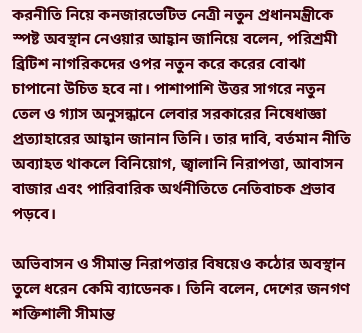করনীতি নিয়ে কনজারভেটিভ নেত্রী নতুন প্রধানমন্ত্রীকে স্পষ্ট অবস্থান নেওয়ার আহ্বান জানিয়ে বলেন, পরিশ্রমী ব্রিটিশ নাগরিকদের ওপর নতুন করে করের বোঝা চাপানো উচিত হবে না। পাশাপাশি উত্তর সাগরে নতুন তেল ও গ্যাস অনুসন্ধানে লেবার সরকারের নিষেধাজ্ঞা প্রত্যাহারের আহ্বান জানান তিনি। তার দাবি, বর্তমান নীতি অব্যাহত থাকলে বিনিয়োগ, জ্বালানি নিরাপত্তা, আবাসন বাজার এবং পারিবারিক অর্থনীতিতে নেতিবাচক প্রভাব পড়বে।

অভিবাসন ও সীমান্ত নিরাপত্তার বিষয়েও কঠোর অবস্থান তুলে ধরেন কেমি ব্যাডেনক। তিনি বলেন, দেশের জনগণ শক্তিশালী সীমান্ত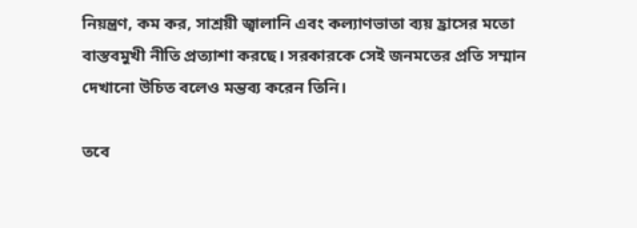নিয়ন্ত্রণ, কম কর, সাশ্রয়ী জ্বালানি এবং কল্যাণভাতা ব্যয় হ্রাসের মতো বাস্তবমুখী নীতি প্রত্যাশা করছে। সরকারকে সেই জনমতের প্রতি সম্মান দেখানো উচিত বলেও মন্তব্য করেন তিনি।

তবে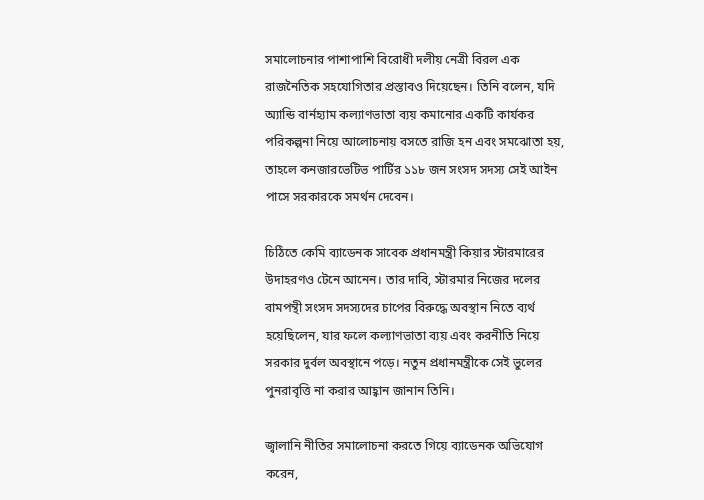সমালোচনার পাশাপাশি বিরোধী দলীয় নেত্রী বিরল এক রাজনৈতিক সহযোগিতার প্রস্তাবও দিয়েছেন। তিনি বলেন, যদি অ্যান্ডি বার্নহ্যাম কল্যাণভাতা ব্যয় কমানোর একটি কার্যকর পরিকল্পনা নিয়ে আলোচনায় বসতে রাজি হন এবং সমঝোতা হয়, তাহলে কনজারভেটিভ পার্টির ১১৮ জন সংসদ সদস্য সেই আইন পাসে সরকারকে সমর্থন দেবেন।

চিঠিতে কেমি ব্যাডেনক সাবেক প্রধানমন্ত্রী কিয়ার স্টারমারের উদাহরণও টেনে আনেন। তার দাবি, স্টারমার নিজের দলের বামপন্থী সংসদ সদস্যদের চাপের বিরুদ্ধে অবস্থান নিতে ব্যর্থ হয়েছিলেন, যার ফলে কল্যাণভাতা ব্যয় এবং করনীতি নিয়ে সরকার দুর্বল অবস্থানে পড়ে। নতুন প্রধানমন্ত্রীকে সেই ভুলের পুনরাবৃত্তি না করার আহ্বান জানান তিনি।

জ্বালানি নীতির সমালোচনা করতে গিয়ে ব্যাডেনক অভিযোগ করেন,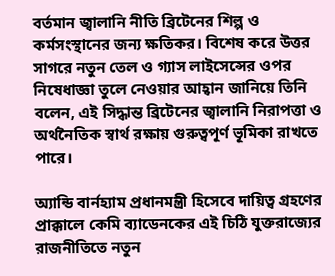বর্তমান জ্বালানি নীতি ব্রিটেনের শিল্প ও কর্মসংস্থানের জন্য ক্ষতিকর। বিশেষ করে উত্তর সাগরে নতুন তেল ও গ্যাস লাইসেন্সের ওপর নিষেধাজ্ঞা তুলে নেওয়ার আহ্বান জানিয়ে তিনি বলেন, এই সিদ্ধান্ত ব্রিটেনের জ্বালানি নিরাপত্তা ও অর্থনৈতিক স্বার্থ রক্ষায় গুরুত্বপূর্ণ ভূমিকা রাখতে পারে।

অ্যান্ডি বার্নহ্যাম প্রধানমন্ত্রী হিসেবে দায়িত্ব গ্রহণের প্রাক্কালে কেমি ব্যাডেনকের এই চিঠি যুক্তরাজ্যের রাজনীতিতে নতুন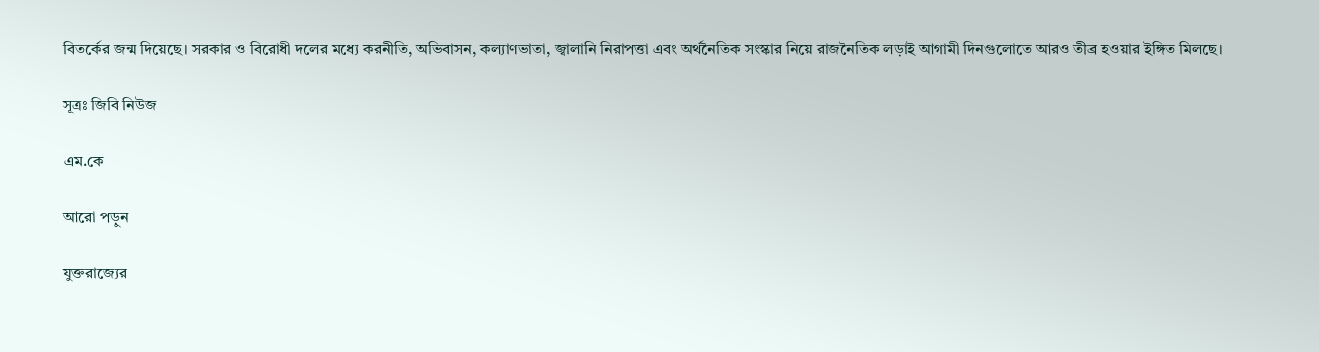বিতর্কের জন্ম দিয়েছে। সরকার ও বিরোধী দলের মধ্যে করনীতি, অভিবাসন, কল্যাণভাতা, জ্বালানি নিরাপত্তা এবং অর্থনৈতিক সংস্কার নিয়ে রাজনৈতিক লড়াই আগামী দিনগুলোতে আরও তীব্র হওয়ার ইঙ্গিত মিলছে।

সূত্রঃ জিবি নিউজ

এম.কে

আরো পড়ুন

যুক্তরাজ্যের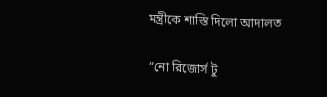মন্ত্রীকে শাস্তি দিলো আদালত

“নো রিজোর্স টু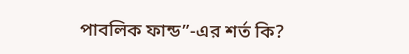পাবলিক ফান্ড”-এর শর্ত কি?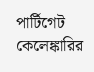পার্টিগেট কেলেঙ্কারির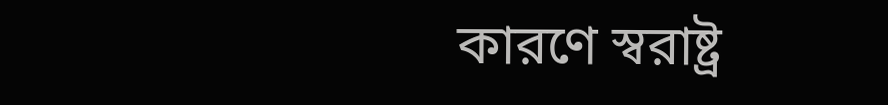কারণে স্বরাষ্ট্র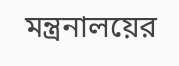মন্ত্রনালয়ের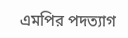এমপির পদত্যাগ